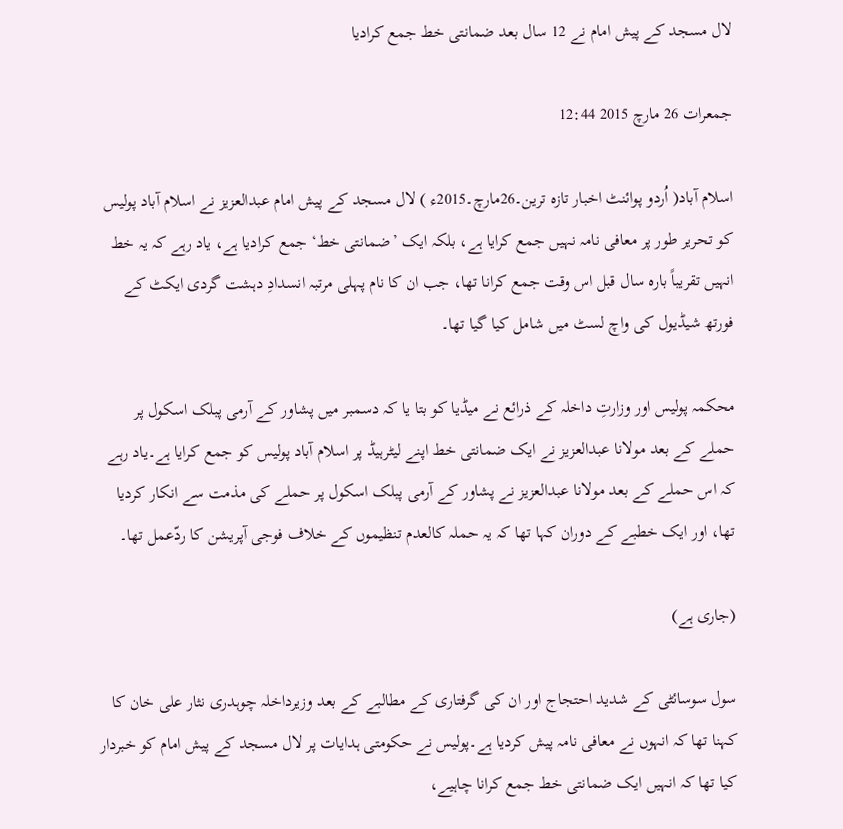لال مسجد کے پیش امام نے 12 سال بعد ضمانتی خط جمع کرادیا

جمعرات 26 مارچ 2015 12:44

اسلام آباد( اُردو پوائنٹ اخبار تازہ ترین۔26مارچ۔2015ء ) لال مسجد کے پیش امام عبدالعزیز نے اسلام آباد پولیس کو تحریر طور پر معافی نامہ نہیں جمع کرایا ہے، بلکہ ایک ’ضمانتی خط‘ جمع کرادیا ہے، یاد رہے کہ یہ خط انہیں تقریباً بارہ سال قبل اس وقت جمع کرانا تھا، جب ان کا نام پہلی مرتبہ انسدادِ دہشت گردی ایکٹ کے فورتھ شیڈیول کی واچ لسٹ میں شامل کیا گیا تھا۔

محکمہ پولیس اور وزارتِ داخلہ کے ذرائع نے میڈیا کو بتا یا کہ دسمبر میں پشاور کے آرمی پبلک اسکول پر حملے کے بعد مولانا عبدالعزیز نے ایک ضمانتی خط اپنے لیٹرہیڈ پر اسلام آباد پولیس کو جمع کرایا ہے۔یاد رہے کہ اس حملے کے بعد مولانا عبدالعزیز نے پشاور کے آرمی پبلک اسکول پر حملے کی مذمت سے انکار کردیا تھا، اور ایک خطبے کے دوران کہا تھا کہ یہ حملہ کالعدم تنظیموں کے خلاف فوجی آپریشن کا ردّعمل تھا۔

(جاری ہے)

سول سوسائٹی کے شدید احتجاج اور ان کی گرفتاری کے مطالبے کے بعد وزیرداخلہ چوہدری نثار علی خان کا کہنا تھا کہ انہوں نے معافی نامہ پیش کردیا ہے۔پولیس نے حکومتی ہدایات پر لال مسجد کے پیش امام کو خبردار کیا تھا کہ انہیں ایک ضمانتی خط جمع کرانا چاہیے،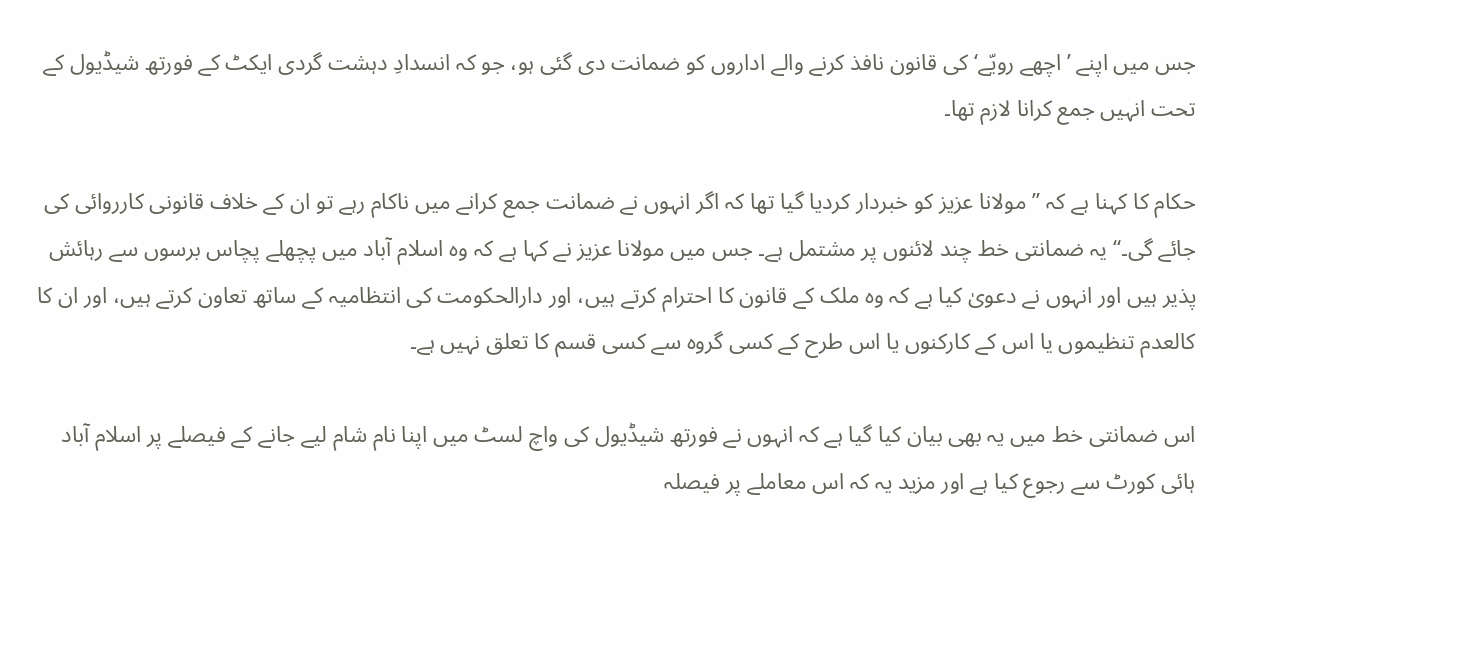جس میں اپنے ’اچھے رویّے‘ کی قانون نافذ کرنے والے اداروں کو ضمانت دی گئی ہو، جو کہ انسدادِ دہشت گردی ایکٹ کے فورتھ شیڈیول کے تحت انہیں جمع کرانا لازم تھا۔

حکام کا کہنا ہے کہ ”مولانا عزیز کو خبردار کردیا گیا تھا کہ اگر انہوں نے ضمانت جمع کرانے میں ناکام رہے تو ان کے خلاف قانونی کارروائی کی جائے گی۔“یہ ضمانتی خط چند لائنوں پر مشتمل ہے۔ جس میں مولانا عزیز نے کہا ہے کہ وہ اسلام آباد میں پچھلے پچاس برسوں سے رہائش پذیر ہیں اور انہوں نے دعویٰ کیا ہے کہ وہ ملک کے قانون کا احترام کرتے ہیں، اور دارالحکومت کی انتظامیہ کے ساتھ تعاون کرتے ہیں، اور ان کا کالعدم تنظیموں یا اس کے کارکنوں یا اس طرح کے کسی گروہ سے کسی قسم کا تعلق نہیں ہے۔

اس ضمانتی خط میں یہ بھی بیان کیا گیا ہے کہ انہوں نے فورتھ شیڈیول کی واچ لسٹ میں اپنا نام شام لیے جانے کے فیصلے پر اسلام آباد ہائی کورٹ سے رجوع کیا ہے اور مزید یہ کہ اس معاملے پر فیصلہ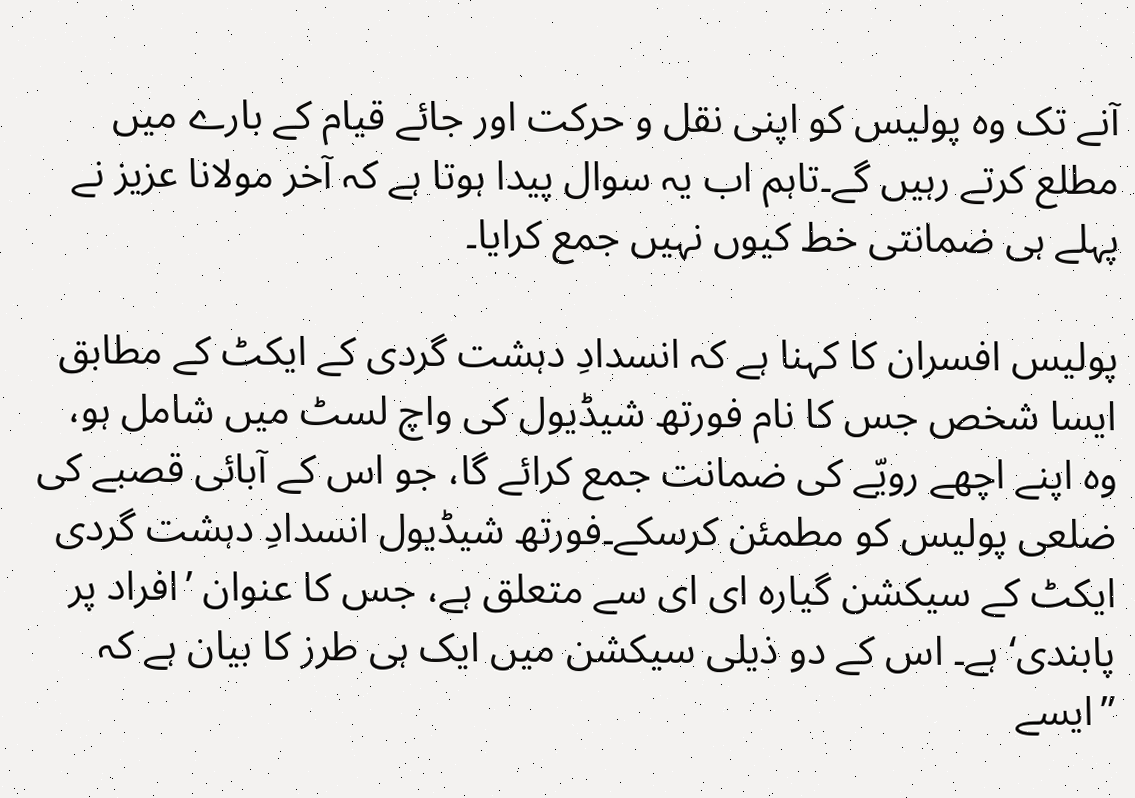آنے تک وہ پولیس کو اپنی نقل و حرکت اور جائے قیام کے بارے میں مطلع کرتے رہیں گے۔تاہم اب یہ سوال پیدا ہوتا ہے کہ آخر مولانا عزیز نے پہلے ہی ضمانتی خط کیوں نہیں جمع کرایا۔

پولیس افسران کا کہنا ہے کہ انسدادِ دہشت گردی کے ایکٹ کے مطابق ایسا شخص جس کا نام فورتھ شیڈیول کی واچ لسٹ میں شامل ہو، وہ اپنے اچھے رویّے کی ضمانت جمع کرائے گا، جو اس کے آبائی قصبے کی ضلعی پولیس کو مطمئن کرسکے۔فورتھ شیڈیول انسدادِ دہشت گردی ایکٹ کے سیکشن گیارہ ای ای سے متعلق ہے، جس کا عنوان ’افراد پر پابندی‘ ہے۔ اس کے دو ذیلی سیکشن میں ایک ہی طرز کا بیان ہے کہ ”ایسے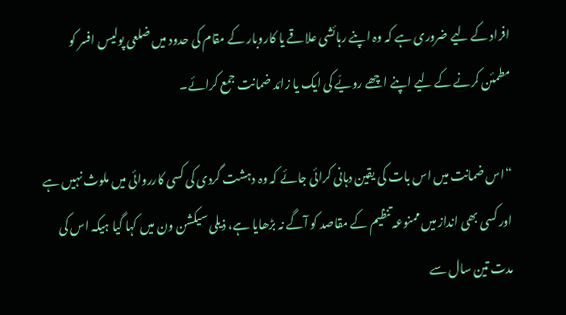افراد کے لیے ضروری ہے کہ وہ اپنے رہائشی علاقے یا کاروبار کے مقام کی حدود میں ضلعی پولیس افسر کو مطمئن کرنے کے لیے اپنے اچھے رویّے کی ایک یا زائد ضمانت جمع کرائے۔

“اس ضمانت میں اس بات کی یقین دہانی کرائی جائے کہ وہ دہشت گردی کی کسی کارروائی میں ملوث نہیں ہے اور کسی بھی انداز میں ممنوعہ تنظیم کے مقاصد کو آگے نہ بڑھایا ہے، ذیلی سیکشن ون میں کہا گیا ہیکہ اس کی مدت تین سال سے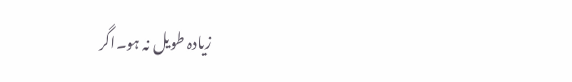زیادہ طویل نہ ہو۔اگر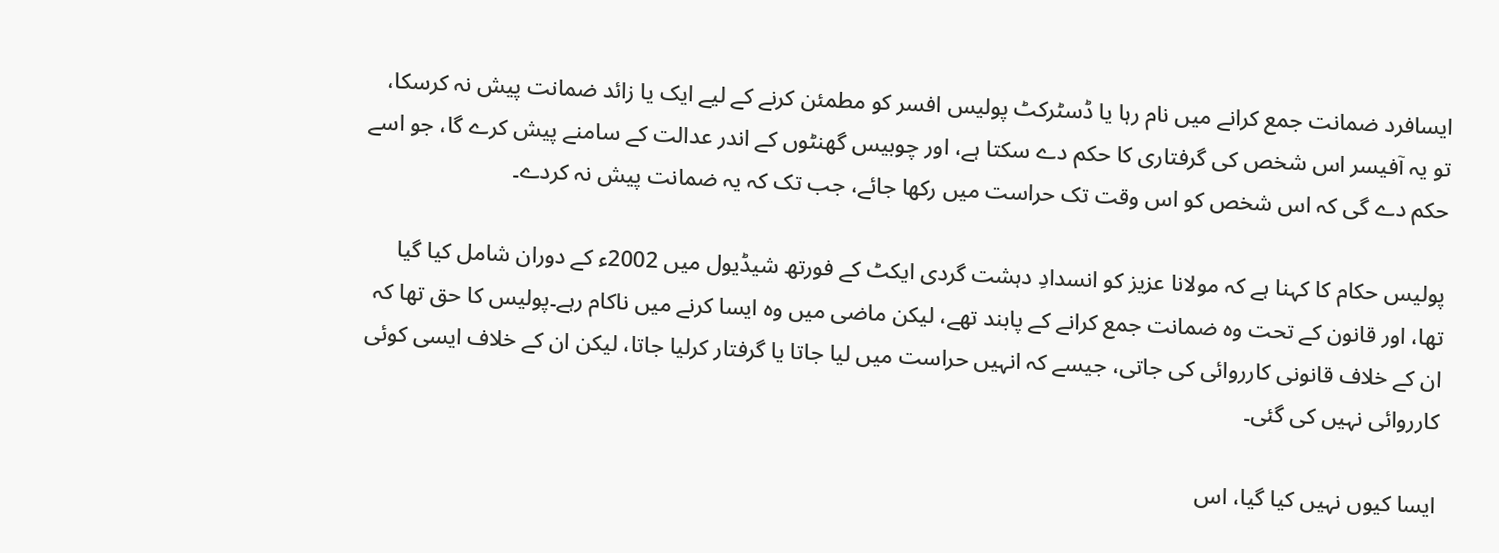ایسافرد ضمانت جمع کرانے میں نام رہا یا ڈسٹرکٹ پولیس افسر کو مطمئن کرنے کے لیے ایک یا زائد ضمانت پیش نہ کرسکا، تو یہ آفیسر اس شخص کی گرفتاری کا حکم دے سکتا ہے، اور چوبیس گھنٹوں کے اندر عدالت کے سامنے پیش کرے گا، جو اسے حکم دے گی کہ اس شخص کو اس وقت تک حراست میں رکھا جائے، جب تک کہ یہ ضمانت پیش نہ کردے۔

پولیس حکام کا کہنا ہے کہ مولانا عزیز کو انسدادِ دہشت گردی ایکٹ کے فورتھ شیڈیول میں 2002ء کے دوران شامل کیا گیا تھا، اور قانون کے تحت وہ ضمانت جمع کرانے کے پابند تھے، لیکن ماضی میں وہ ایسا کرنے میں ناکام رہے۔پولیس کا حق تھا کہ ان کے خلاف قانونی کارروائی کی جاتی، جیسے کہ انہیں حراست میں لیا جاتا یا گرفتار کرلیا جاتا، لیکن ان کے خلاف ایسی کوئی کارروائی نہیں کی گئی۔

ایسا کیوں نہیں کیا گیا، اس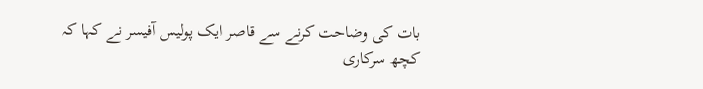بات کی وضاحت کرنے سے قاصر ایک پولیس آفیسر نے کہا کہ کچھ سرکاری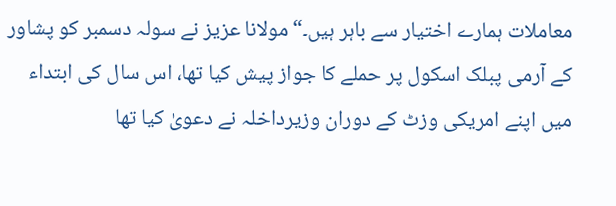معاملات ہمارے اختیار سے باہر ہیں۔“مولانا عزیز نے سولہ دسمبر کو پشاور کے آرمی پبلک اسکول پر حملے کا جواز پیش کیا تھا، اس سال کی ابتداء میں اپنے امریکی وزٹ کے دوران وزیرداخلہ نے دعویٰ کیا تھا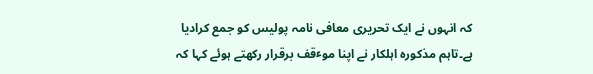کہ انہوں نے ایک تحریری معافی نامہ پولیس کو جمع کرادیا ہے۔تاہم مذکورہ اہلکار نے اپنا موٴقف برقرار رکھتے ہوئے کہا کہ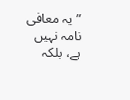”یہ معافی نامہ نہیں ہے، بلکہ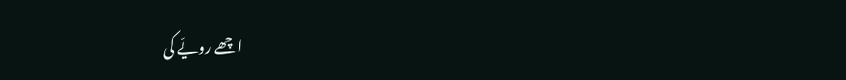اچھے رویّے کی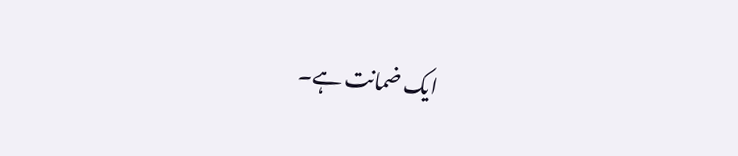ایک ضمانت ہے۔